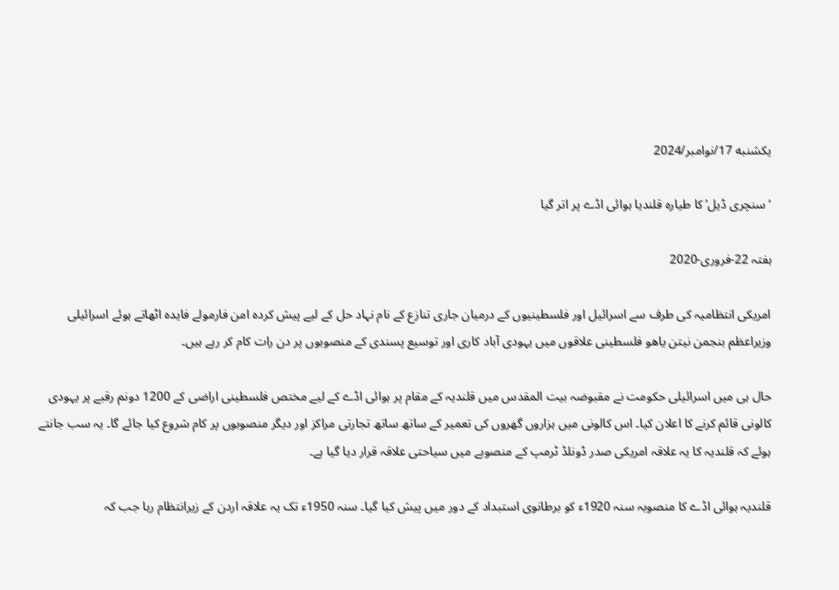یکشنبه 17/نوامبر/2024

‘سنچری ڈیل’ کا طیارہ قلندیا ہوائی اڈے پر اتر گیا

ہفتہ 22-فروری-2020

امریکی انتظامیہ کی طرف سے اسرائیل اور فلسطینیوں کے درمیان جاری تنازع کے نام نہاد حل کے لیے پیش کردہ امن فارمولے فایدہ اٹھاتے ہوئے اسرائیلی وزیراعظم بنجمن نیتن یاھو فلسطینی علاقوں میں یہودی آباد کاری اور توسیع پسندی کے منصوبوں پر دن رات کام کر رہے ہیں۔

حال ہی میں اسرائیلی حکومت نے مقبوضہ بیت المقدس میں قلندیہ کے مقام پر ہوائی اڈے کے لیے مختص فلسطینی اراضی کے 1200 دونم رقبے پر یہودی کالونی قائم کرنے کا اعلان کیا۔ اس کالونی میں ہزاروں گھروں کی تعمیر کے ساتھ ساتھ تجارتی مراکز اور دیگر منصوبوں پر کام شروع کیا جائے گا۔ یہ سب جانتے ہوئے کہ قلندیہ کا یہ علاقہ امریکی صدر ڈونلڈ ٹرمپ کے منصوبے میں سیاحتی علاقہ قرار دیا گیا ہے۔

قلندیہ ہوائی اڈے کا منصوبہ سنہ 1920ء کو برطانوی استبداد کے دور میں پیش کیا گیا۔ سنہ 1950ء تک یہ علاقہ اردن کے زیرانتظام رہا جب کہ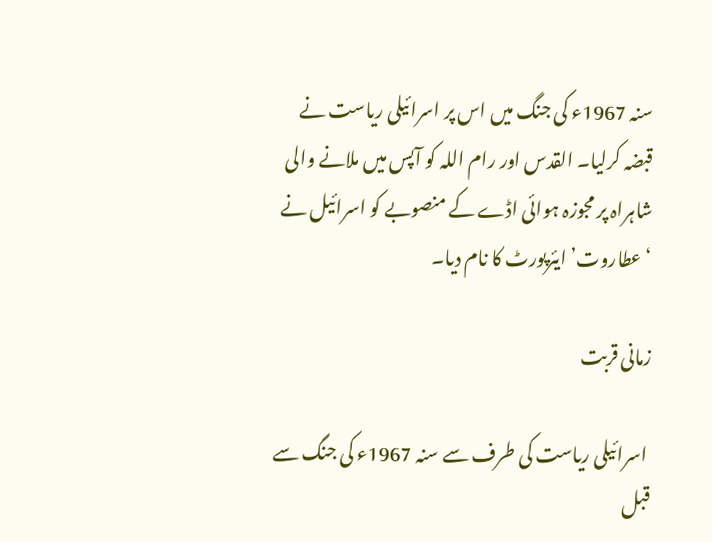سنہ 1967ء کی جنگ میں اس پر اسرائیلی ریاست نے قبضہ کرلیا۔ القدس اور رام اللہ کو آپس میں ملانے والی شاہراہ پر مجوزہ ہوائی اڈے کے منصوبے کو اسرائیل نے ‘عطاروت’ ایئرپورٹ کا نام دیا۔

زمانی قربت

 اسرائیلی ریاست کی طرف سے سنہ 1967ء کی جنگ سے قبل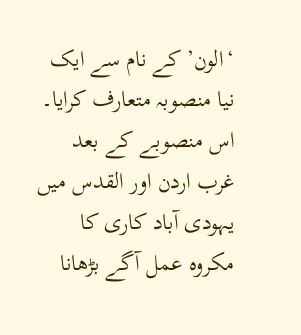‘الون’ کے نام سے ایک نیا منصوبہ متعارف کرایا۔ اس منصوبے کے بعد غرب اردن اور القدس میں یہودی آباد کاری کا مکروہ عمل آگے بڑھانا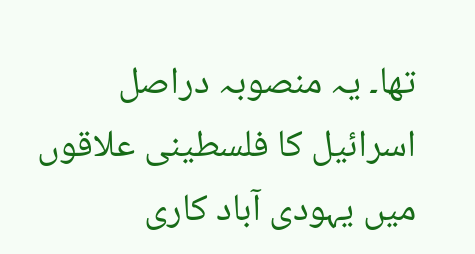تھا۔ یہ منصوبہ دراصل اسرائیل کا فلسطینی علاقوں میں یہودی آباد کاری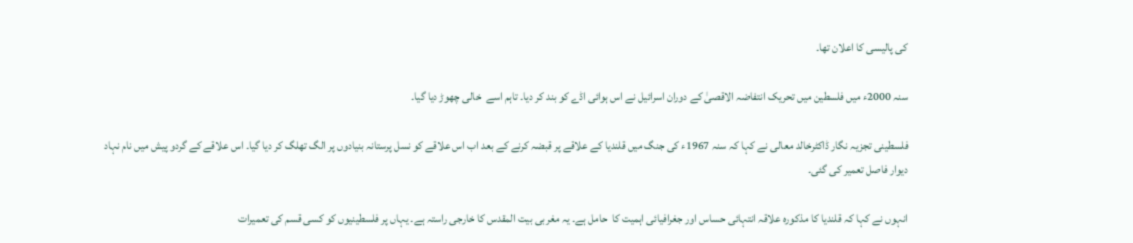کی پالیسی کا اعلان تھا۔

سنہ 2000ء میں فلسطین میں تحریک انتفاضہ الاقصیٰ کے دوران اسرائیل نے اس ہوائی اڈے کو بند کر دیا۔ تاہم اسے  خالی چھوڑ دیا گیا۔

فلسطینی تجزیہ نگار ڈاکٹرخالد معالی نے کہا کہ سنہ 1967ء کی جنگ میں قلندیا کے علاقے پر قبضہ کرنے کے بعد اب اس علاقے کو نسل پرستانہ بنیادوں پر الگ تھلگ کر دیا گیا۔ اس علاقے کے گردو پیش میں نام نہاد دیوار فاصل تعمیر کی گئی۔

انہوں نے کہا کہ قلندیا کا مذکورہ علاقہ انتہائی حساس اور جغرافیائی اہمیت کا  حامل ہے۔ یہ مغربی بیت المقدس کا خارجی راستہ ہے۔ یہاں پر فلسطینیوں کو کسی قسم کی تعمیرات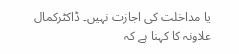یا مداخلت کی اجازت نہیں۔ ڈاکٹرکمال علاونہ کا کہنا ہے کہ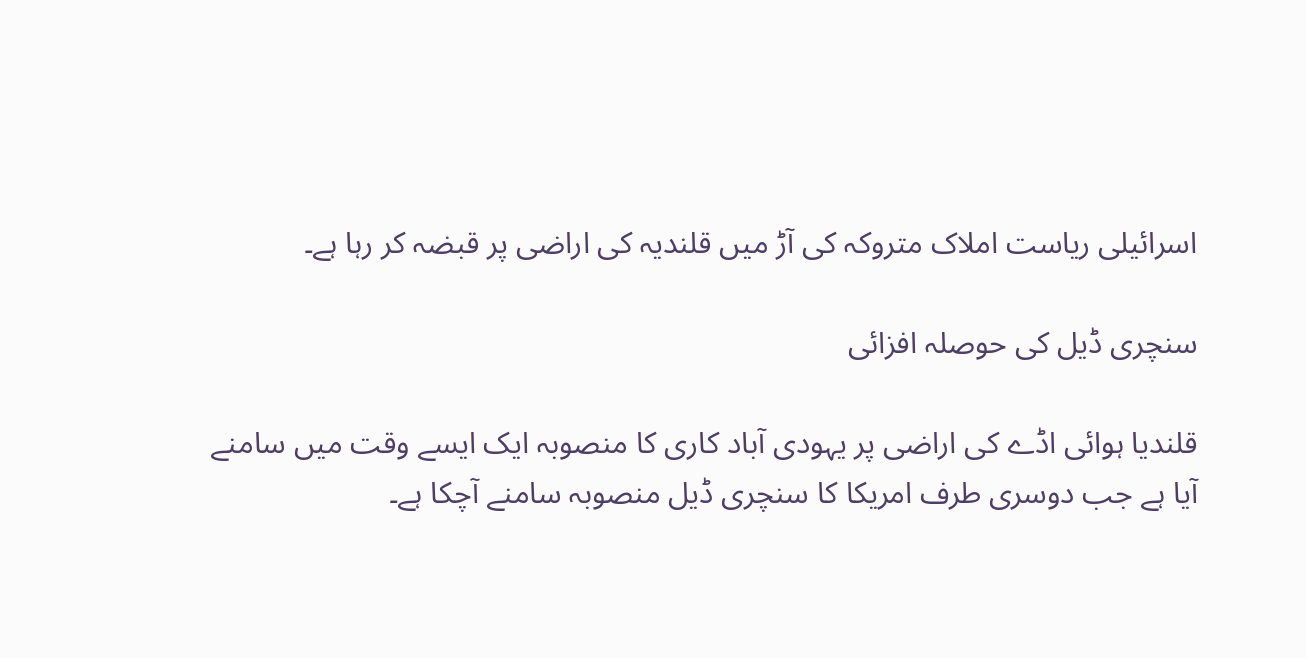اسرائیلی ریاست املاک متروکہ کی آڑ میں قلندیہ کی اراضی پر قبضہ کر رہا ہے۔

سنچری ڈیل کی حوصلہ افزائی

قلندیا ہوائی اڈے کی اراضی پر یہودی آباد کاری کا منصوبہ ایک ایسے وقت میں سامنے آیا ہے جب دوسری طرف امریکا کا سنچری ڈیل منصوبہ سامنے آچکا ہے۔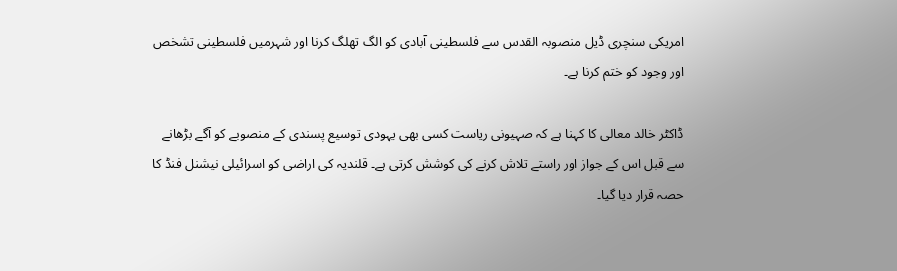امریکی سنچری ڈیل منصوبہ القدس سے فلسطینی آبادی کو الگ تھلگ کرنا اور شہرمیں فلسطینی تشخص اور وجود کو ختم کرنا ہے۔

ڈاکٹر خالد معالی کا کہنا ہے کہ صہیونی ریاست کسی بھی یہودی توسیع پسندی کے منصوبے کو آگے بڑھانے سے قبل اس کے جواز اور راستے تلاش کرنے کی کوشش کرتی ہے۔ قلندیہ کی اراضی کو اسرائیلی نیشنل فنڈ کا حصہ قرار دیا گیا۔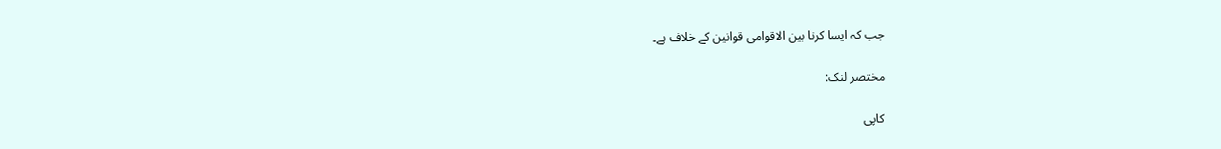جب کہ ایسا کرنا بین الاقوامی قوانین کے خلاف ہے۔

مختصر لنک:

کاپی